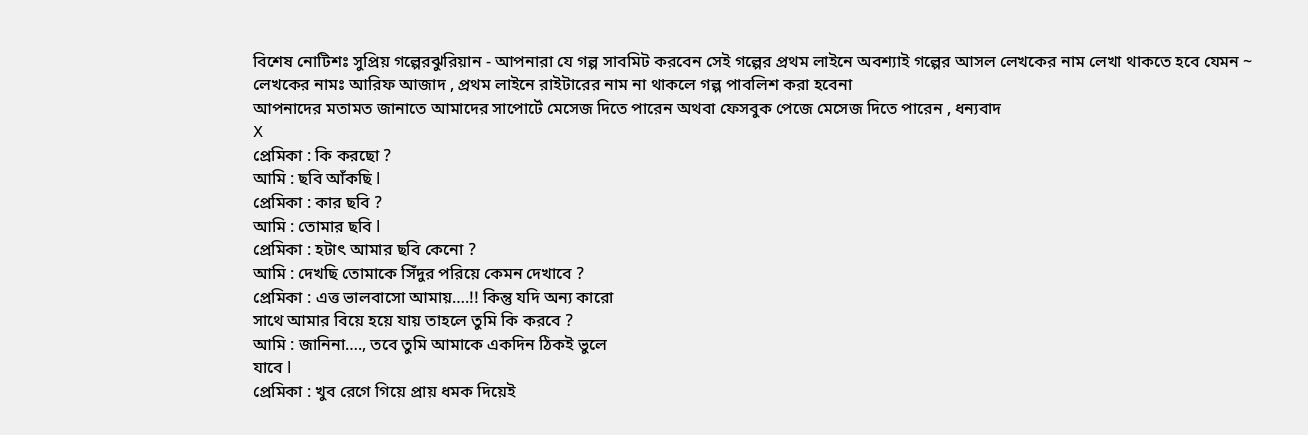বিশেষ নোটিশঃ সুপ্রিয় গল্পেরঝুরিয়ান - আপনারা যে গল্প সাবমিট করবেন সেই গল্পের প্রথম লাইনে অবশ্যাই গল্পের আসল লেখকের নাম লেখা থাকতে হবে যেমন ~ লেখকের নামঃ আরিফ আজাদ , প্রথম লাইনে রাইটারের নাম না থাকলে গল্প পাবলিশ করা হবেনা
আপনাদের মতামত জানাতে আমাদের সাপোর্টে মেসেজ দিতে পারেন অথবা ফেসবুক পেজে মেসেজ দিতে পারেন , ধন্যবাদ
X
প্রেমিকা : কি করছো ?
আমি : ছবি আঁকছি l
প্রেমিকা : কার ছবি ?
আমি : তোমার ছবি l
প্রেমিকা : হটাৎ আমার ছবি কেনো ?
আমি : দেখছি তোমাকে সিঁদুর পরিয়ে কেমন দেখাবে ?
প্রেমিকা : এত্ত ভালবাসো আমায়….!! কিন্তু যদি অন্য কারো
সাথে আমার বিয়ে হয়ে যায় তাহলে তুমি কি করবে ?
আমি : জানিনা…., তবে তুমি আমাকে একদিন ঠিকই ভুলে
যাবে l
প্রেমিকা : খুব রেগে গিয়ে প্রায় ধমক দিয়েই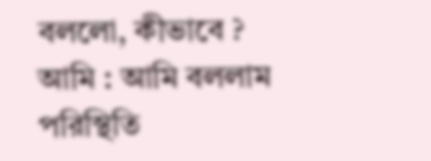বললো, কীভাবে ?
আমি : আমি বললাম পরিস্থিতি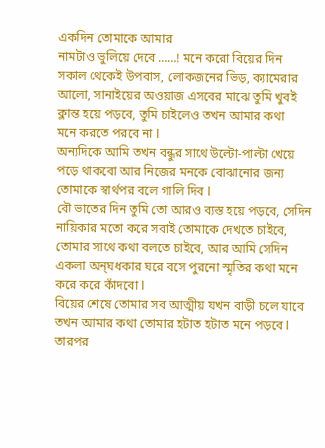একদিন তোমাকে আমার
নামটাও ভুলিয়ে দেবে ……! মনে করো বিয়ের দিন
সকাল থেকেই উপবাস, লোকজনের ভিড়, ক্যামেরার
আলো, সানাইয়ের অওয়াজ এসবের মাঝে তুমি খুবই
ক্লান্ত হয়ে পড়বে, তুমি চাইলেও তখন আমার কথা
মনে করতে পরবে না l
অন্যদিকে আমি তখন বন্ধুর সাথে উল্টো-পাল্টা খেয়ে
পড়ে থাকবো আর নিজের মনকে বোঝানোর জন্য
তোমাকে স্বার্থপর বলে গালি দিব l
বৌ ভাতের দিন তুমি তো আরও ব্যস্ত হয়ে পড়বে, সেদিন
নায়িকার মতো করে সবাই তোমাকে দেখতে চাইবে,
তোমার সাথে কথা বলতে চাইবে, আর আমি সেদিন
একলা অন্ঘধকার ঘরে বসে পুরনো স্মৃতির কথা মনে
করে করে কাঁদবো l
বিয়ের শেষে তোমার সব আত্মীয় যখন বাড়ী চলে যাবে
তখন আমার কথা তোমার হটাত হটাত মনে পড়বে l
তারপর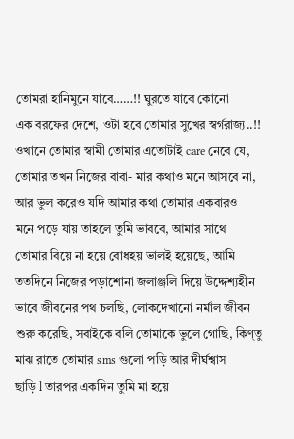তোমরা হানিমুনে যাবে……!! ঘুরতে যাবে কোনো
এক বরফের দেশে, ওটা হবে তোমার সুখের স্বর্গরাজ্য..!!
ওখানে তোমার স্বামী তোমার এতোটাই care নেবে যে,
তোমার তখন নিজের বাবা- মার কথাও মনে আসবে না,
আর ভুল করেও যদি আমার কথা তোমার একবারও
মনে পড়ে যায় তাহলে তুমি ভাববে, আমার সাথে
তোমার বিয়ে না হয়ে বোধহয় ভালই হয়েছে, আমি
ততদিনে নিজের পড়াশোনা জলাঞ্জলি দিয়ে উদ্দেশ্যহীন
ভাবে জীবনের পথ চলছি, লোকদেখানো নর্মাল জীবন
শুরু করেছি, সবাইকে বলি তোমাকে ভুলে গোছি, কিণ্তু
মাঝ রাতে তোমার sms গুলো পড়ি আর দীর্ঘশ্বাস
ছাড়ি l তারপর একদিন তুমি মা হয়ে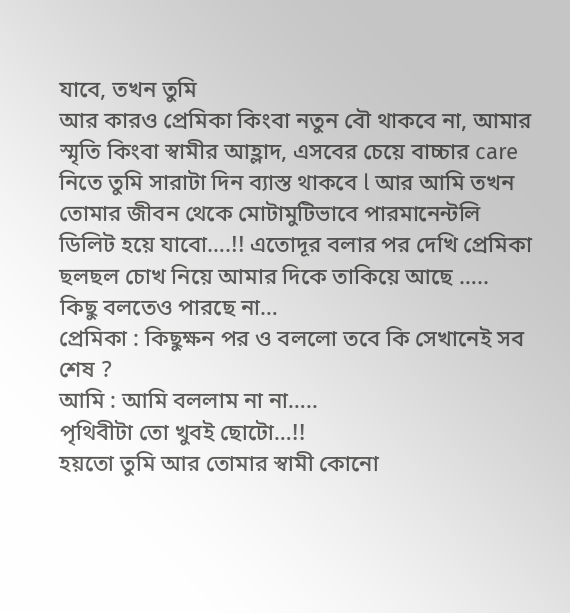যাবে, তখন তুমি
আর কারও প্রেমিকা কিংবা নতুন বৌ থাকবে না, আমার
স্মৃতি কিংবা স্বামীর আহ্লাদ, এসবের চেয়ে বাচ্চার care
নিতে তুমি সারাটা দিন ব্যাস্ত থাকবে l আর আমি তখন
তোমার জীবন থেকে মোটামুটিভাবে পারমানেন্টলি
ডিলিট হয়ে যাবো….!! এতোদূর বলার পর দেখি প্রেমিকা
ছলছল চোখ নিয়ে আমার দিকে তাকিয়ে আছে …..
কিছু বলতেও পারছে না…
প্রেমিকা : কিছুক্ষন পর ও বললো তবে কি সেখানেই সব শেষ ?
আমি : আমি বললাম না না…..
পৃথিবীটা তো খুবই ছোটো…!!
হয়তো তুমি আর তোমার স্বামী কোনো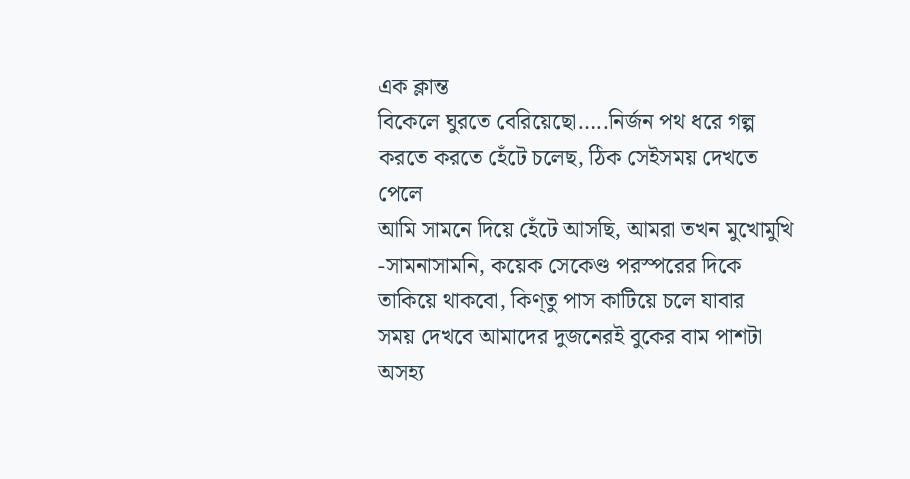এক ক্লান্ত
বিকেলে ঘুরতে বেরিয়েছো…..নির্জন পথ ধরে গল্প
করতে করতে হেঁটে চলেছ, ঠিক সেইসময় দেখতে পেলে
আমি সামনে দিয়ে হেঁটে আসছি, আমরা তখন মুখোমুখি
-সামনাসামনি, কয়েক সেকেণ্ড পরস্পরের দিকে
তাকিয়ে থাকবো, কিণ্তু পাস কাটিয়ে চলে যাবার
সময় দেখবে আমাদের দুজনেরই বুকের বাম পাশটা
অসহ্য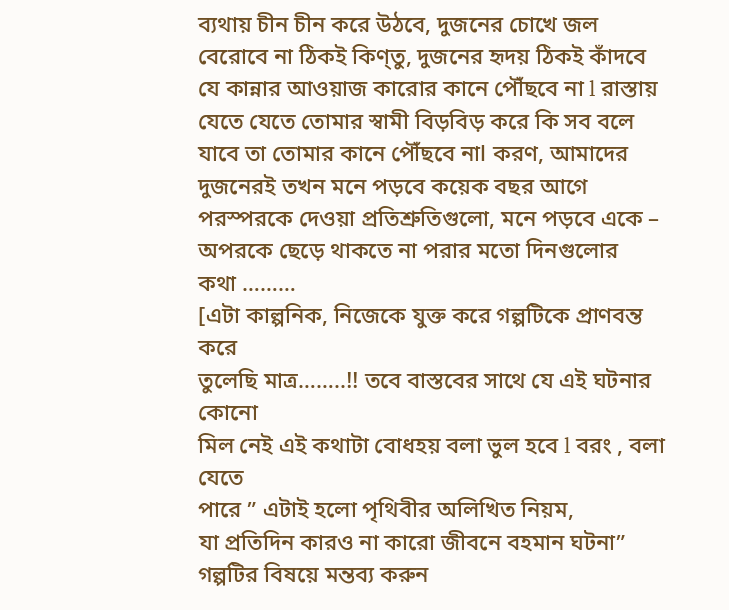ব্যথায় চীন চীন করে উঠবে, দুজনের চোখে জল
বেরোবে না ঠিকই কিণ্তু, দুজনের হৃদয় ঠিকই কাঁদবে
যে কান্নার আওয়াজ কারোর কানে পৌঁছবে না l রাস্তায়
যেতে যেতে তোমার স্বামী বিড়বিড় করে কি সব বলে
যাবে তা তোমার কানে পৌঁছবে নাl করণ, আমাদের
দুজনেরই তখন মনে পড়বে কয়েক বছর আগে
পরস্পরকে দেওয়া প্রতিশ্রুতিগুলো, মনে পড়বে একে –
অপরকে ছেড়ে থাকতে না পরার মতো দিনগুলোর
কথা ………
[এটা কাল্পনিক, নিজেকে যুক্ত করে গল্পটিকে প্রাণবন্ত করে
তুলেছি মাত্র……..!! তবে বাস্তবের সাথে যে এই ঘটনার কোনো
মিল নেই এই কথাটা বোধহয় বলা ভুল হবে l বরং , বলা যেতে
পারে ” এটাই হলো পৃথিবীর অলিখিত নিয়ম,
যা প্রতিদিন কারও না কারো জীবনে বহমান ঘটনা”
গল্পটির বিষয়ে মন্তব্য করুন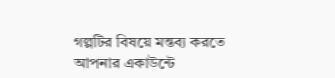গল্পটির বিষয়ে মন্তব্য করতে আপনার একাউন্টে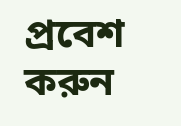প্রবেশ করুন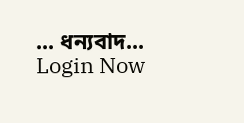... ধন্যবাদ... Login Now